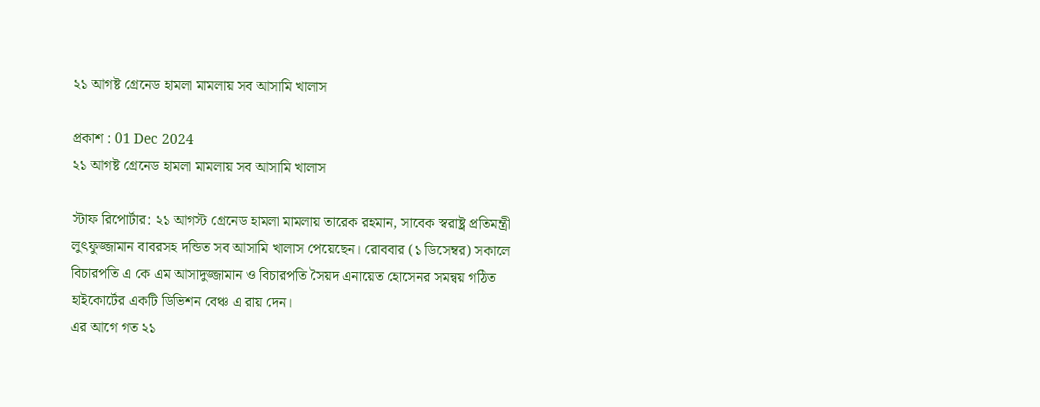২১ আগষ্ট গ্রেনেড হামলা মামলায় সব আসামি খালাস

প্রকাশ : 01 Dec 2024
২১ আগষ্ট গ্রেনেড হামলা মামলায় সব আসামি খালাস

স্টাফ রিপোর্টার: ২১ আগস্ট গ্রেনেড হামলা মামলায় তারেক রহমান, সাবেক স্বরাষ্ট্র প্রতিমন্ত্রী লুৎফুজ্জামান বাবরসহ দন্ডিত সব আসামি খালাস পেয়েছেন। রোববার (১ ডিসেম্বর) সকালে বিচারপতি এ কে এম আসাদুজ্জামান ও বিচারপতি সৈয়দ এনায়েত হোসেনর সমন্বয় গঠিত হাইকোর্টের একটি ডিভিশন বেঞ্চ এ রায় দেন।
এর আগে গত ২১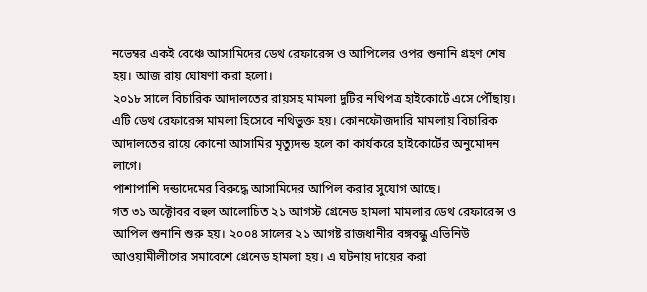নভেম্বর একই বেঞ্চে আসামিদের ডেথ রেফারেন্স ও আপিলের ওপর শুনানি গ্রহণ শেষ হয়। আজ রায় ঘোষণা করা হলো।
২০১৮ সালে বিচারিক আদালতের রায়সহ মামলা দুটির নথিপত্র হাইকোর্টে এসে পৌঁছায়। এটি ডেথ রেফারেন্স মামলা হিসেবে নথিভুক্ত হয়। কোনফৌজদারি মামলায় বিচারিক আদালতের রায়ে কোনো আসামির মৃত্যুদন্ড হলে কা কার্যকরে হাইকোর্টের অনুমোদন লাগে।
পাশাপাশি দন্ডাদেমের বিরুদ্ধে আসামিদের আপিল করার সুযোগ আছে।
গত ৩১ অক্টোবর বহুল আলোচিত ২১ আগস্ট গ্রেনেড হামলা মামলার ডেথ রেফারেন্স ও আপিল শুনানি শুরু হয়। ২০০৪ সালের ২১ আগষ্ট রাজধানীর বঙ্গবন্ধু এভিনিউ আওয়ামীলীগের সমাবেশে গ্রেনেড হামলা হয়। এ ঘটনায় দায়ের করা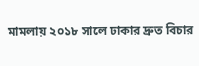মামলায় ২০১৮ সালে ঢাকার দ্রুত বিচার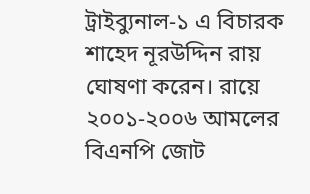ট্রাইব্যুনাল-১ এ বিচারক শাহেদ নূরউদ্দিন রায় ঘোষণা করেন। রায়ে ২০০১-২০০৬ আমলের বিএনপি জোট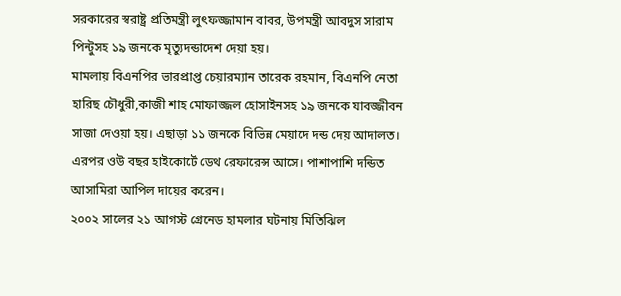সরকারের স্বরাষ্ট্র প্রতিমন্ত্রী লুৎফজ্জামান বাবর, উপমন্ত্রী আবদুস সারাম পিন্টুসহ ১৯ জনকে মৃত্যুদন্ডাদেশ দেয়া হয়।
মামলায় বিএনপির ভারপ্রাপ্ত চেয়ারম্যান তারেক রহমান, বিএনপি নেতা হারিছ চৌধুরী,কাজী শাহ মোফাজ্জল হোসাইনসহ ১৯ জনকে যাবজ্জীবন সাজা দেওয়া হয়। এছাড়া ১১ জনকে বিভিন্ন মেয়াদে দন্ড দেয় আদালত। এরপর ওউ বছর হাইকোর্টে ডেথ রেফারেন্স আসে। পাশাপাশি দন্ডিত আসামিরা আপিল দায়ের করেন।
২০০২ সালের ২১ আগস্ট গ্রেনেড হামলার ঘটনায় মিতিঝিল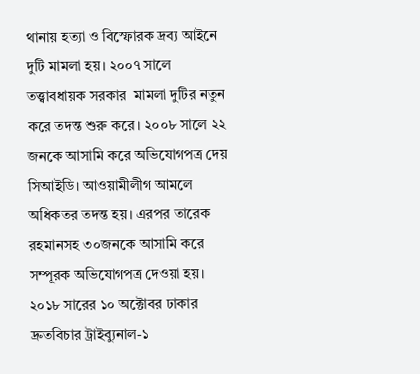থানায় হত্যা ও বিস্ফোরক দ্রব্য আইনে দুটি মামলা হয়। ২০০৭ সালে তত্ত্বাবধায়ক সরকার  মামলা দুটির নতুন করে তদন্ত শুরু করে। ২০০৮ সালে ২২ জনকে আসামি করে অভিযোগপত্র দেয় সিআইডি। আওয়ামীলীগ আমলে অধিকতর তদন্ত হয়। এরপর তারেক রহমানসহ ৩০জনকে আসামি করে সম্পূরক অভিযোগপত্র দেওয়া হয়। ২০১৮ সারের ১০ অক্টোবর ঢাকার দ্রুতবিচার ট্রাইব্যুনাল-১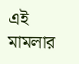এই মামলার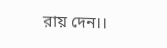রায় দেন।।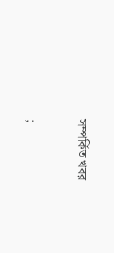সম্পর্কিত খবর

;